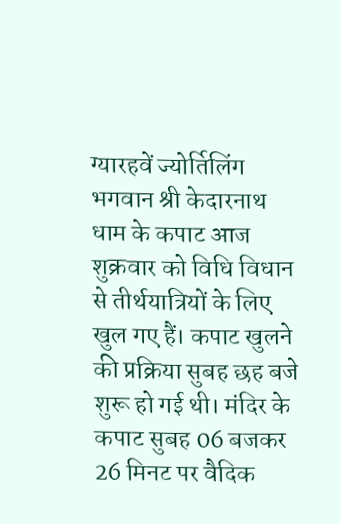ग्यारहवें ज्योर्तिलिंग भगवान श्री केदारनाथ धाम के कपाट आज शुक्रवार को विधि विधान से तीर्थयात्रियों के लिए खुल गए हैं। कपाट खुलने की प्रक्रिया सुबह छह बजे शुरू हो गई थी। मंदिर के कपाट सुबह 06 बजकर 26 मिनट पर वैदिक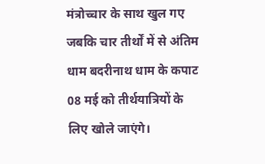मंत्रोच्चार के साथ खुल गए जबकि चार तीर्थों में से अंतिम धाम बदरीनाथ धाम के कपाट 08 मई को तीर्थयात्रियों के लिए खोले जाएंगे।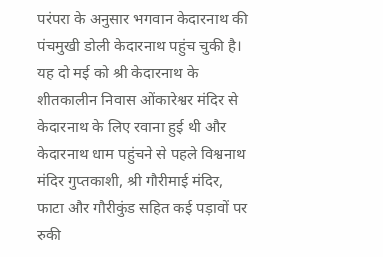परंपरा के अनुसार भगवान केदारनाथ की पंचमुखी डोली केदारनाथ पहुंच चुकी है। यह दो मई को श्री केदारनाथ के शीतकालीन निवास ओंकारेश्वर मंदिर से केदारनाथ के लिए रवाना हुई थी और केदारनाथ धाम पहुंचने से पहले विश्वनाथ मंदिर गुप्तकाशी, श्री गौरीमाई मंदिर, फाटा और गौरीकुंड सहित कई पड़ावों पर रुकी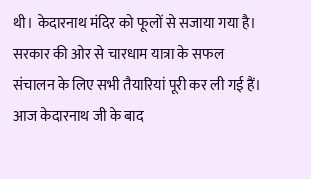थी। केदारनाथ मंदिर को फूलों से सजाया गया है।
सरकार की ओर से चारधाम यात्रा के सफल संचालन के लिए सभी तैयारियां पूरी कर ली गई हैं। आज केदारनाथ जी के बाद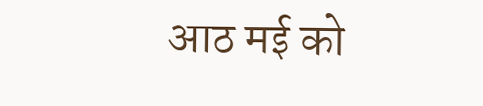आठ मई को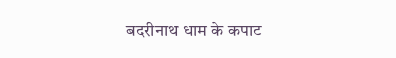बदरीनाथ धाम के कपाट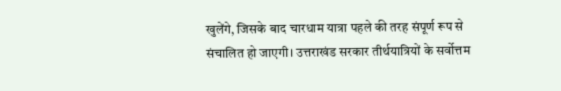खुलेंगे, जिसके बाद चारधाम यात्रा पहले की तरह संपूर्ण रूप से संचालित हो जाएगी। उत्तराखंड सरकार तीर्थयात्रियों के सर्वोत्तम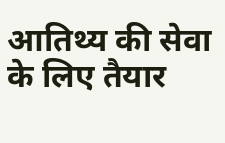आतिथ्य की सेवा के लिए तैयार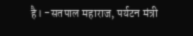है। -सतपाल महाराज, पर्यटन मंत्री